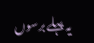یہ پہلے برسوں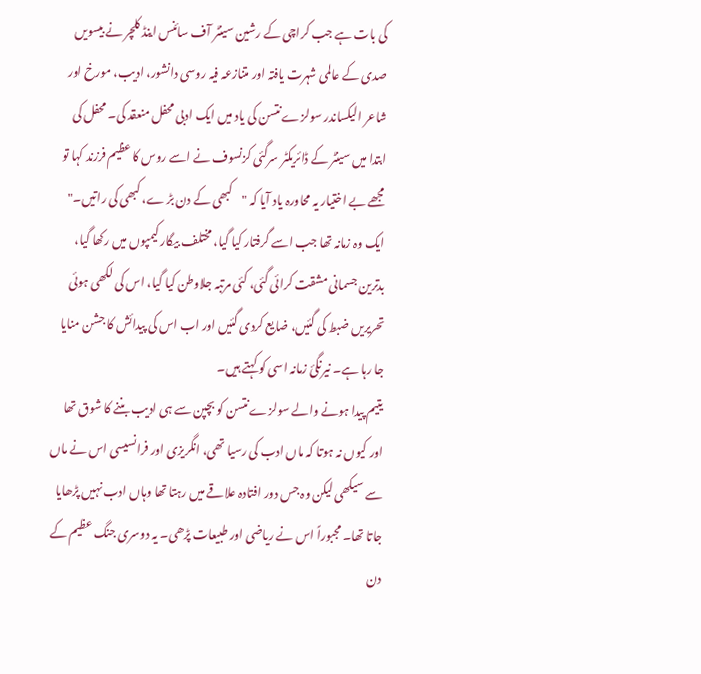کی بات ہے جب کراچی کے رشین سینٹر آف سائنس اینڈ کلچر نے بیسویں صدی کے عالمی شہرت یافتہ اور متنازعہ فیہ روسی دانشور، ادیب، مورخ اور شاعر الیکساندر سولزے نتسن کی یاد میں ایک ادبی محفل منعقد کی۔ محفل کی ابتدا میں سینٹر کے ڈائریکٹر سرگئی کزنسوف نے اسے روس کا عظیم فرزند کہا تو مجھے بے اختیار یہ محاورہ یاد آیا کہ "کبھی کے دن بڑ ے، کبھی کی راتیں۔"
ایک وہ زمانہ تھا جب اسے گرفتار کیا گیا، مختلف بیگار کیمپوں میں رکھا گیا، بدترین جسمانی مشقت کرائی گئی، کئی مرتبہ جلاوطن کیا گیا، اس کی لکھی ہوئی تحریریں ضبط کی گئیں، ضایع کردی گئیں اور اب اس کی پیدائش کا جشن منایا جا رہا ہے۔ نیرنگیٔ زمانہ اسی کو کہتے ہیں۔
یتیم پیدا ہونے والے سولزے نتسن کو بچپن سے ہی ادیب بننے کا شوق تھا اور کیوں نہ ہوتا کہ ماں ادب کی رسیا تھی، انگریزی اور فرانسیسی اس نے ماں سے سیکھی لیکن وہ جس دور افتادہ علاقے میں رہتا تھا وہاں ادب نہیں پڑھایا جاتا تھا۔ مجبوراً اس نے ریاضی اور طبیعات پڑھی۔ یہ دوسری جنگ عظیم کے دن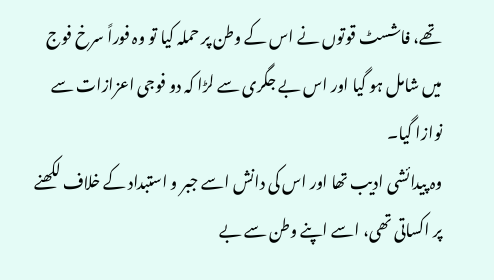تھے، فاشسٹ قوتوں نے اس کے وطن پر حملہ کیا تو وہ فوراً سرخ فوج میں شامل ہو گیا اور اس بے جگری سے لڑا کہ دو فوجی اعزازات سے نوازا گیا۔
وہ پیدائشی ادیب تھا اور اس کی دانش اسے جبر و استبداد کے خلاف لکھنے پر اکساتی تھی، اسے اپنے وطن سے بے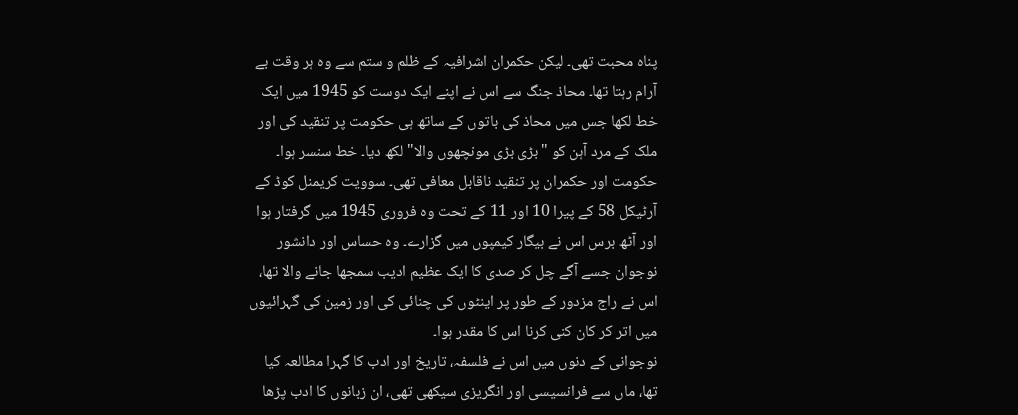پناہ محبت تھی۔ لیکن حکمران اشرافیہ کے ظلم و ستم سے وہ ہر وقت بے آرام رہتا تھا۔ محاذ جنگ سے اس نے اپنے ایک دوست کو 1945 میں ایک خط لکھا جس میں محاذ کی باتوں کے ساتھ ہی حکومت پر تنقید کی اور ملک کے مرد آہن کو "بڑی بڑی مونچھوں والا" لکھ دیا۔ خط سنسر ہوا۔
حکومت اور حکمران پر تنقید ناقابل معافی تھی۔ سوویت کریمنل کوڈ کے آرٹیکل 58 کے پیرا 10 اور 11 کے تحت وہ فروری 1945 میں گرفتار ہوا اور آٹھ برس اس نے بیگار کیمپوں میں گزارے۔ وہ حساس اور دانشور نوجوان جسے آگے چل کر صدی کا ایک عظیم ادیب سمجھا جانے والا تھا، اس نے راج مزدور کے طور پر اینٹوں کی چنائی کی اور زمین کی گہرائیوں میں اتر کر کان کنی کرنا اس کا مقدر ہوا۔
نوجوانی کے دنوں میں اس نے فلسفہ، تاریخ اور ادب کا گہرا مطالعہ کیا تھا، ماں سے فرانسیسی اور انگریزی سیکھی تھی، ان زبانوں کا ادب پڑھا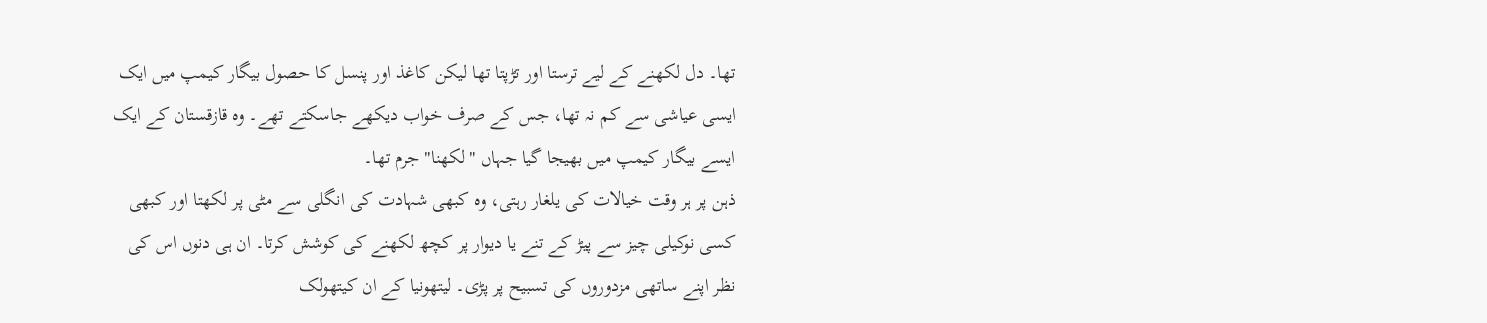تھا۔ دل لکھنے کے لیے ترستا اور تڑپتا تھا لیکن کاغذ اور پنسل کا حصول بیگار کیمپ میں ایک ایسی عیاشی سے کم نہ تھا، جس کے صرف خواب دیکھے جاسکتے تھے۔ وہ قازقستان کے ایک ایسے بیگار کیمپ میں بھیجا گیا جہاں "لکھنا" جرم تھا۔
ذہن پر ہر وقت خیالات کی یلغار رہتی، وہ کبھی شہادت کی انگلی سے مٹی پر لکھتا اور کبھی کسی نوکیلی چیز سے پیڑ کے تنے یا دیوار پر کچھ لکھنے کی کوشش کرتا۔ ان ہی دنوں اس کی نظر اپنے ساتھی مزدوروں کی تسبیح پر پڑی۔ لیتھونیا کے ان کیتھولک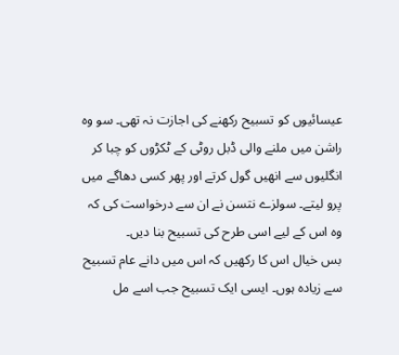عیسائیوں کو تسبیح رکھنے کی اجازت نہ تھی۔ سو وہ راشن میں ملنے والی ڈبل روٹی کے ٹکڑوں کو چبا کر انگلیوں سے انھیں گول کرتے اور پھر کسی دھاگے میں پرو لیتے۔ سولزے نتسن نے ان سے درخواست کی کہ وہ اس کے لیے اسی طرح کی تسبیح بنا دیں۔
بس خیال اس کا رکھیں کہ اس میں دانے عام تسبیح سے زیادہ ہوں۔ ایسی ایک تسبیح جب اسے مل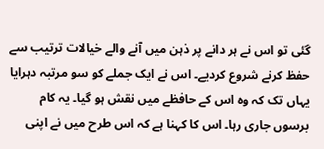گئی تو اس نے ہر دانے پر ذہن میں آنے والے خیالات ترتیب سے حفظ کرنے شروع کردیے۔ اس نے ایک جملے کو سو مرتبہ دہرایا یہاں تک کہ وہ اس کے حافظے میں نقش ہو گیا۔ یہ کام برسوں جاری رہا۔ اس کا کہنا ہے کہ اس طرح میں نے اپنی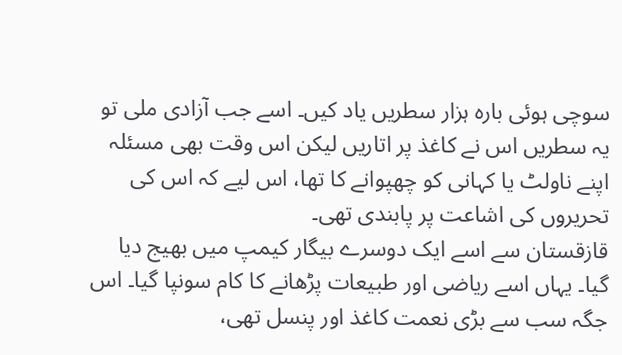سوچی ہوئی بارہ ہزار سطریں یاد کیں۔ اسے جب آزادی ملی تو یہ سطریں اس نے کاغذ پر اتاریں لیکن اس وقت بھی مسئلہ اپنے ناولٹ یا کہانی کو چھپوانے کا تھا، اس لیے کہ اس کی تحریروں کی اشاعت پر پابندی تھی۔
قازقستان سے اسے ایک دوسرے بیگار کیمپ میں بھیج دیا گیا۔ یہاں اسے ریاضی اور طبیعات پڑھانے کا کام سونپا گیا۔ اس جگہ سب سے بڑی نعمت کاغذ اور پنسل تھی،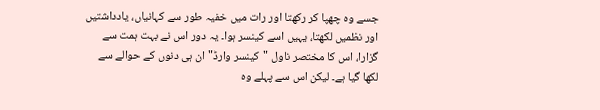جسے وہ چھپا کر رکھتا اور رات میں خفیہ طور سے کہانیاں، یادداشتیں اور نظمیں لکھتا، یہیں اسے کینسر ہوا۔ یہ دور اس نے بہت ہمت سے گزارا، اس کا مختصر ناول "کینسر وارڈ" ان ہی دنوں کے حوالے سے لکھا گیا ہے۔ لیکن اس سے پہلے وہ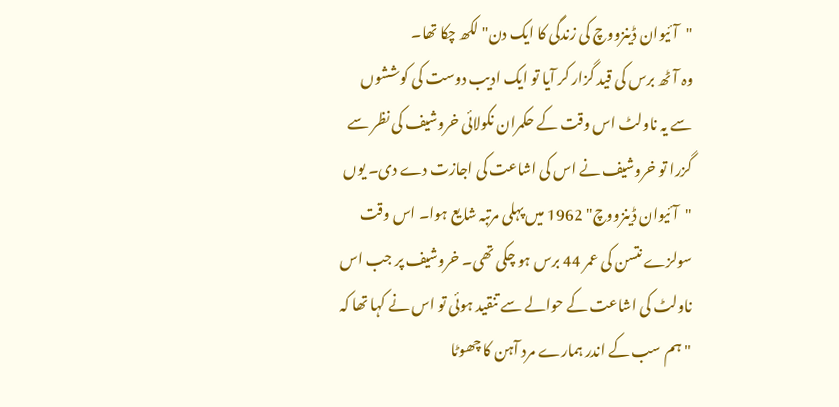"آئیوان ڈینزووچ کی زندگی کا ایک دن" لکھ چکا تھا۔
وہ آٹھ برس کی قید گزار کر آیا تو ایک ادیب دوست کی کوششوں سے یہ ناولٹ اس وقت کے حکمران نکولائی خروشیف کی نظر سے گزرا تو خروشیف نے اس کی اشاعت کی اجازت دے دی۔ یوں "آئیوان ڈینزووچ" 1962 میں پہلی مرتبہ شایع ہوا۔ اس وقت سولزے نتسن کی عمر 44 برس ہو چکی تھی۔ خروشیف پر جب اس ناولٹ کی اشاعت کے حوالے سے تنقید ہوئی تو اس نے کہا تھا کہ "ہم سب کے اندر ہمارے مرد آہن کا چھوٹا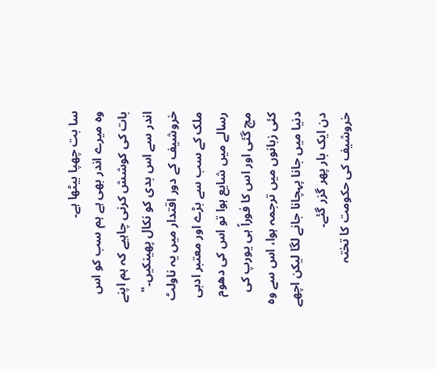سا بت چھپا بیٹھا ہے۔
وہ میرے اندر بھی ہے ہم سب کو اس بات کی کوشش کرنی چاہیے کہ ہم اپنے اندر سے اس بدی کو نکال پھینکیں۔" خروشیف کے دور اقتدار میں یہ ناولٹ ملک کے سب سے بڑے اور معتبر ادبی رسالے میں شایع ہوا تو اس کی دھوم مچ گئی اور اس کا فوراً ہی یورپ کی کئی زبانوں میں ترجمہ ہوا، اس سے وہ دنیا میں جانا پہچانا جانے لگا لیکن اچھے دن ایک بار پھر گزر گئے۔
خروشیف کی حکومت کا تختہ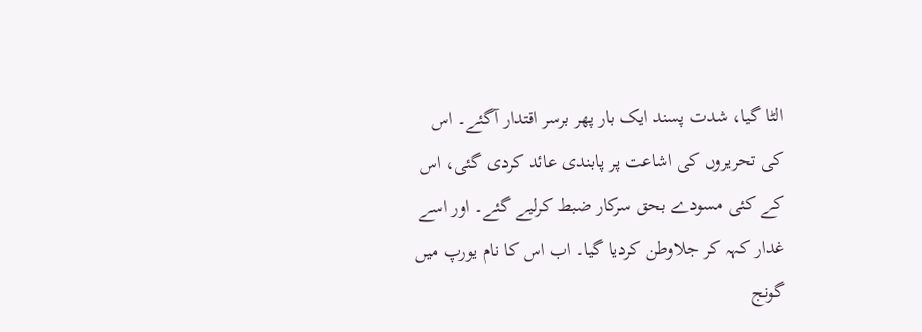الٹا گیا، شدت پسند ایک بار پھر برسر اقتدار آگئے۔ اس کی تحریروں کی اشاعت پر پابندی عائد کردی گئی، اس کے کئی مسودے بحق سرکار ضبط کرلیے گئے۔ اور اسے غدار کہہ کر جلاوطن کردیا گیا۔ اب اس کا نام یورپ میں گونج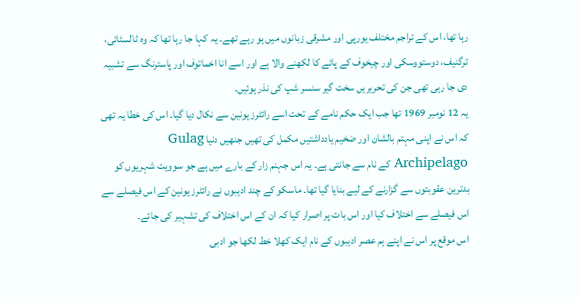رہا تھا، اس کے تراجم مختلف یورپی اور مشرقی زبانوں میں ہو رہے تھے۔ یہ کہا جا رہا تھا کہ وہ ٹالسٹائی، ترگنیف، دوستووسکی اور چیخوف کے پائے کا لکھنے والا ہے اور اسے انا اخماتوف اور پاسترنگ سے تشبیہ دی جا رہی تھی جن کی تحریریں سخت گیر سنسر شپ کی نذر ہوئیں۔
یہ 12 نومبر 1969 تھا جب ایک حکم نامے کے تحت اسے رائٹرز یونین سے نکال دیا گیا۔ اس کی خطا یہ تھی کہ اس نے اپنی مہتم بالشان اور ضخیم یادداشتیں مکمل کی تھیں جنھیں دنیا Gulag Archipelago کے نام سے جانتی ہے۔ یہ اس جہنم زار کے بارے میں ہے جو سوویت شہریوں کو بدترین عقوبتوں سے گزارنے کے لیے بنایا گیا تھا۔ ماسکو کے چند ادیبوں نے رائٹرز یونین کے اس فیصلے سے اس فیصلے سے اختلاف کیا اور اس بات پر اصرار کیا کہ ان کے اس اختلاف کی تشہیر کی جائے۔
اس موقع پر اس نے اپنے ہم عصر ادیبوں کے نام ایک کھلا خط لکھا جو ادبی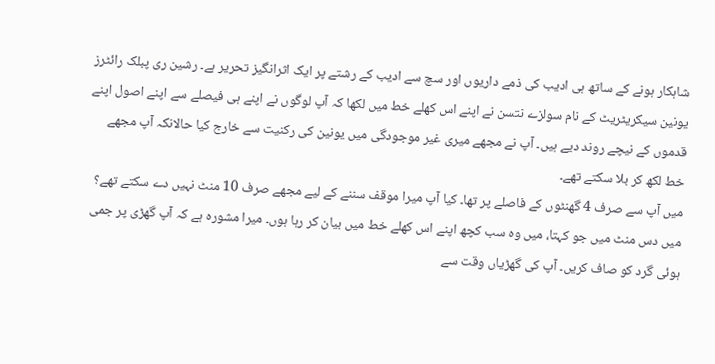شاہکار ہونے کے ساتھ ہی ادیب کی ذمے داریوں اور سچ سے ادیب کے رشتے پر ایک اثرانگیز تحریر ہے۔ رشین ری پبلک رائٹرز یونین سیکریٹریٹ کے نام سولزے نتسن نے اپنے اس کھلے خط میں لکھا کہ آپ لوگوں نے اپنے ہی فیصلے سے اپنے اصول اپنے قدموں کے نیچے روند دیے ہیں۔ آپ نے مجھے میری غیر موجودگی میں یونین کی رکنیت سے خارج کیا حالانکہ آپ مجھے خط لکھ کر بلا سکتے تھے۔
میں آپ سے صرف 4 گھنٹوں کے فاصلے پر تھا۔ کیا آپ میرا موقف سننے کے لیے مجھے صرف 10 منٹ نہیں دے سکتے تھے؟ میں دس منٹ میں جو کہتا، میں وہ سب کچھ اپنے اس کھلے خط میں بیان کر رہا ہوں۔ میرا مشورہ ہے کہ آپ گھڑی پر جمی ہوئی گرد کو صاف کریں۔ آپ کی گھڑیاں وقت سے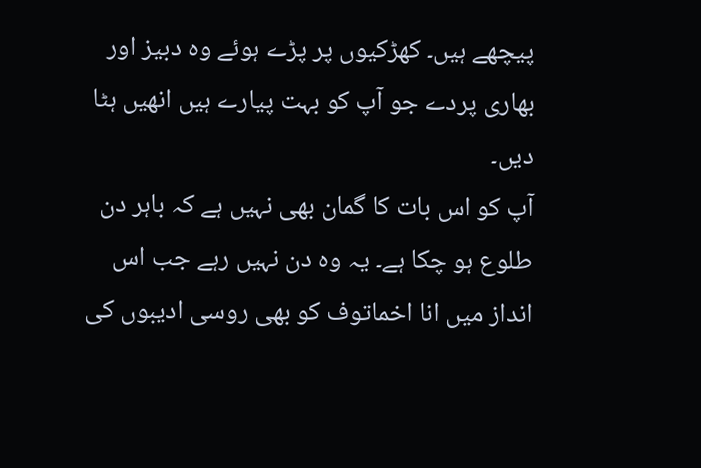پیچھے ہیں۔ کھڑکیوں پر پڑے ہوئے وہ دبیز اور بھاری پردے جو آپ کو بہت پیارے ہیں انھیں ہٹا دیں۔
آپ کو اس بات کا گمان بھی نہیں ہے کہ باہر دن طلوع ہو چکا ہے۔ یہ وہ دن نہیں رہے جب اس انداز میں انا اخماتوف کو بھی روسی ادیبوں کی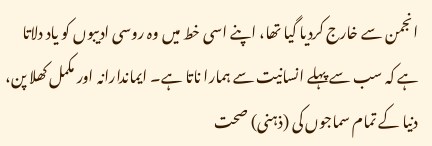انجمن سے خارج کردیا گیا تھا، اپنے اسی خط میں وہ روسی ادیبوں کو یاد دلاتا ہے کہ سب سے پہلے انسانیت سے ہمارا ناتا ہے۔ ایماندارانہ اور مکمل کھلا پن، دنیا کے تمام سماجوں کی (ذہنی) صحت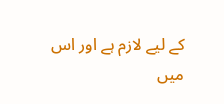کے لیے لازم ہے اور اس میں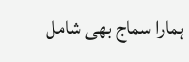ہمارا سماج بھی شامل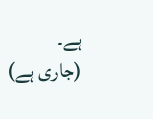ہے۔
(جاری ہے)